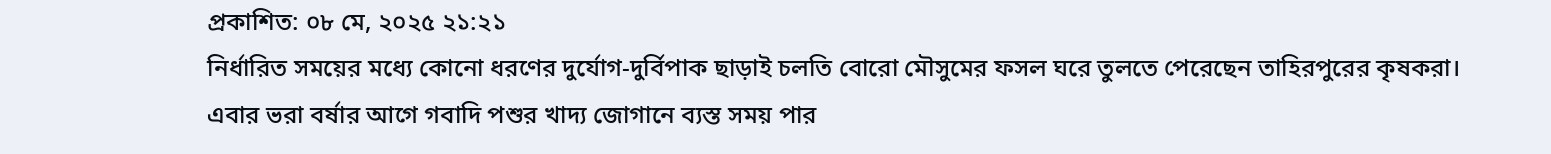প্রকাশিত: ০৮ মে, ২০২৫ ২১:২১
নির্ধারিত সময়ের মধ্যে কোনো ধরণের দুর্যোগ-দুর্বিপাক ছাড়াই চলতি বোরো মৌসুমের ফসল ঘরে তুলতে পেরেছেন তাহিরপুরের কৃষকরা। এবার ভরা বর্ষার আগে গবাদি পশুর খাদ্য জোগানে ব্যস্ত সময় পার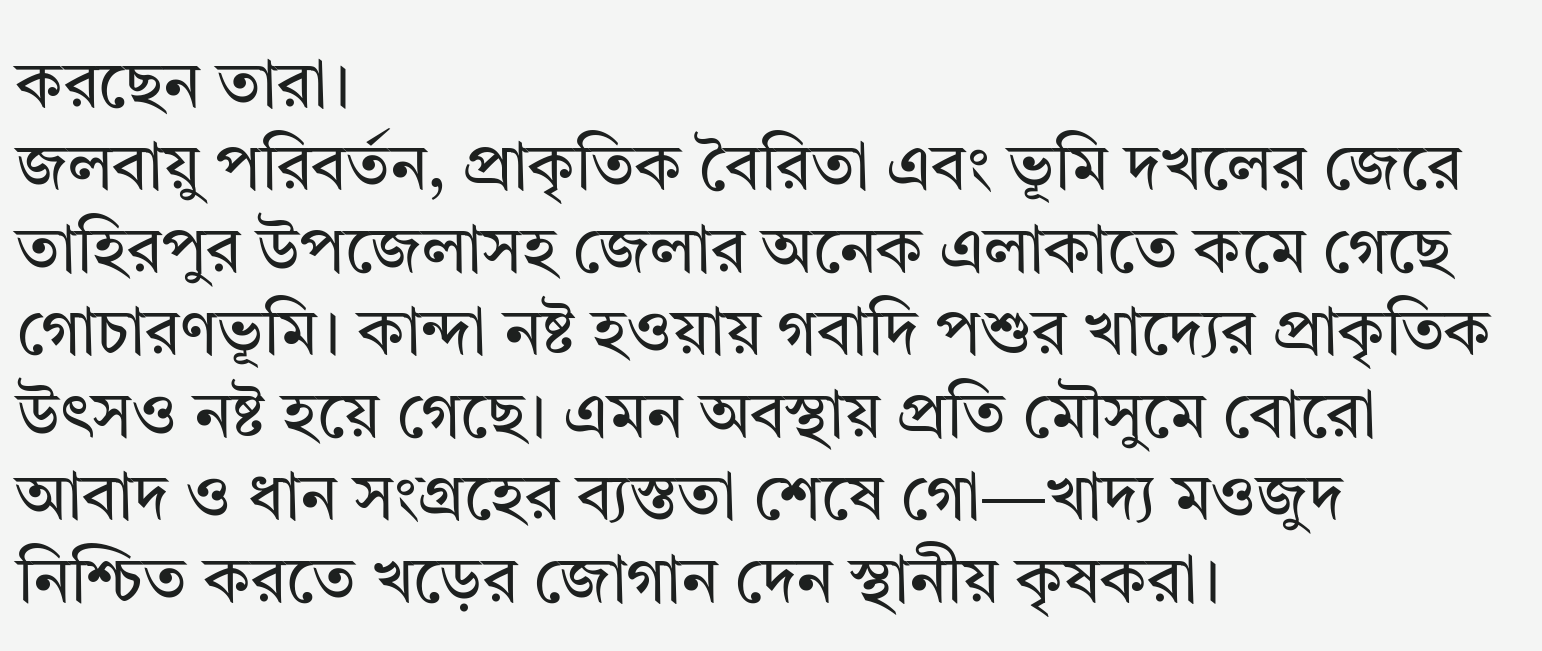করছেন তারা।
জলবায়ু পরিবর্তন, প্রাকৃতিক বৈরিতা এবং ভূমি দখলের জেরে তাহিরপুর উপজেলাসহ জেলার অনেক এলাকাতে কমে গেছে গোচারণভূমি। কান্দা নষ্ট হওয়ায় গবাদি পশুর খাদ্যের প্রাকৃতিক উৎসও নষ্ট হয়ে গেছে। এমন অবস্থায় প্রতি মৌসুমে বোরো আবাদ ও ধান সংগ্রহের ব্যস্ততা শেষে গো—খাদ্য মওজুদ নিশ্চিত করতে খড়ের জোগান দেন স্থানীয় কৃষকরা।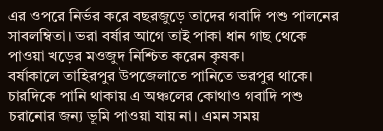এর ওপরে নির্ভর করে বছরজুড়ে তাদের গবাদি পশু পালনের সাবলম্বিতা। ভরা বর্ষার আগে তাই পাকা ধান গাছ থেকে পাওয়া খড়ের মওজুদ নিশ্চিত করেন কৃষক।
বর্ষাকালে তাহিরপুর উপজেলাতে পানিতে ভরপুর থাকে। চারদিকে পানি থাকায় এ অঞ্চলের কোথাও গবাদি পশু চরানোর জন্য ভূমি পাওয়া যায় না। এমন সময়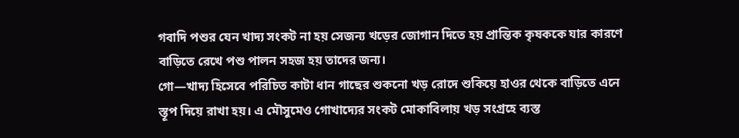গবাদি পশুর যেন খাদ্য সংকট না হয় সেজন্য খড়ের জোগান দিতে হয় প্রান্তিক কৃষককে যার কারণে বাড়িতে রেখে পশু পালন সহজ হয় তাদের জন্য।
গো—খাদ্য হিসেবে পরিচিত কাটা ধান গাছের শুকনো খড় রোদে শুকিয়ে হাওর থেকে বাড়িতে এনে স্তূপ দিয়ে রাখা হয়। এ মৌসুমেও গোখাদ্যের সংকট মোকাবিলায় খড় সংগ্রহে ব্যস্ত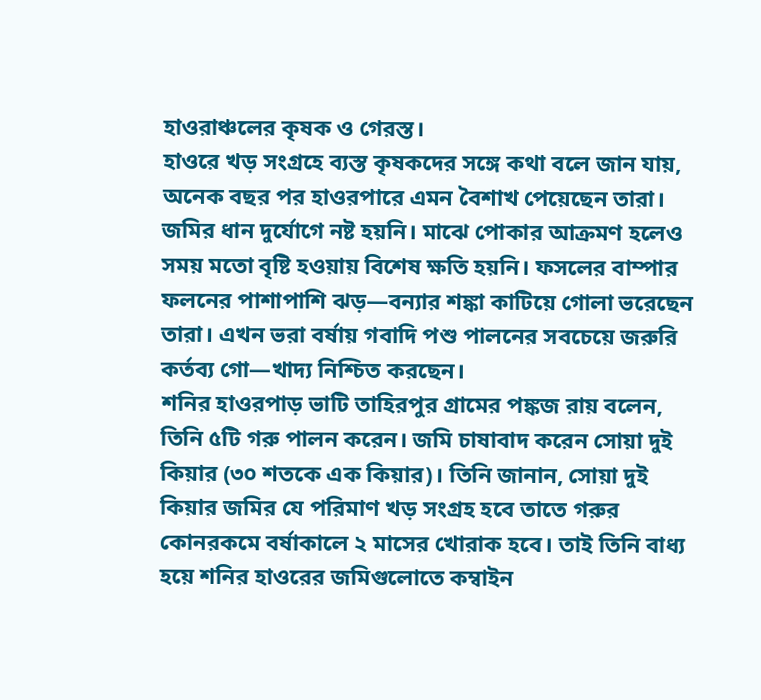হাওরাঞ্চলের কৃষক ও গেরস্ত।
হাওরে খড় সংগ্রহে ব্যস্ত কৃষকদের সঙ্গে কথা বলে জান যায়, অনেক বছর পর হাওরপারে এমন বৈশাখ পেয়েছেন তারা। জমির ধান দুর্যোগে নষ্ট হয়নি। মাঝে পোকার আক্রমণ হলেও সময় মতো বৃষ্টি হওয়ায় বিশেষ ক্ষতি হয়নি। ফসলের বাম্পার ফলনের পাশাপাশি ঝড়—বন্যার শঙ্কা কাটিয়ে গোলা ভরেছেন তারা। এখন ভরা বর্ষায় গবাদি পশু পালনের সবচেয়ে জরুরি কর্তব্য গো—খাদ্য নিশ্চিত করছেন।
শনির হাওরপাড় ভাটি তাহিরপুর গ্রামের পঙ্কজ রায় বলেন, তিনি ৫টি গরু পালন করেন। জমি চাষাবাদ করেন সোয়া দুই কিয়ার (৩০ শতকে এক কিয়ার)। তিনি জানান, সোয়া দুই কিয়ার জমির যে পরিমাণ খড় সংগ্রহ হবে তাতে গরুর কোনরকমে বর্ষাকালে ২ মাসের খোরাক হবে। তাই তিনি বাধ্য হয়ে শনির হাওরের জমিগুলোতে কম্বাইন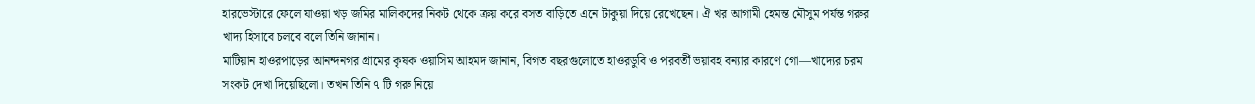হারভেস্টারে ফেলে যাওয়া খড় জমির মালিকদের নিকট থেকে ক্রয় করে বসত বাড়িতে এনে টাকুয়া দিয়ে রেখেছেন। ঐ খর আগামী হেমন্ত মৌসুম পর্যন্ত গরুর খাদ্য হিসাবে চলবে বলে তিনি জানান।
মাটিয়ান হাওরপাড়ের আনন্দনগর গ্রামের কৃষক ওয়াসিম আহমদ জানান, বিগত বছরগুলোতে হাওরডুবি ও পরবর্তী ভয়াবহ বন্যার কারণে গো—খাদ্যের চরম সংকট দেখা দিয়েছিলো। তখন তিনি ৭ টি গরু নিয়ে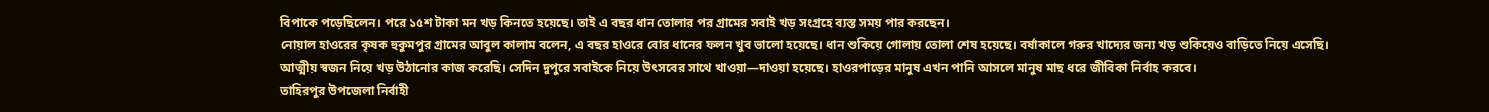বিপাকে পড়েছিলেন। পরে ১৫শ টাকা মন খড় কিনতে হয়েছে। তাই এ বছর ধান তোলার পর গ্রামের সবাই খড় সংগ্রহে ব্যস্ত সময় পার করছেন।
নোয়াল হাওরের কৃষক হুকুমপুর গ্রামের আবুল কালাম বলেন, এ বছর হাওরে বোর ধানের ফলন খুব ভালো হয়েছে। ধান শুকিয়ে গোলায় তোলা শেষ হয়েছে। বর্ষাকালে গরুর খাদ্যের জন্য খড় শুকিয়েও বাড়িতে নিয়ে এসেছি। আত্মীয় স্বজন নিয়ে খড় উঠানোর কাজ করেছি। সেদিন দুপুরে সবাইকে নিয়ে উৎসবের সাথে খাওয়া—দাওয়া হয়েছে। হাওরপাড়ের মানুষ এখন পানি আসলে মানুষ মাছ ধরে জীবিকা নির্বাহ করবে।
তাহিরপুর উপজেলা নির্বাহী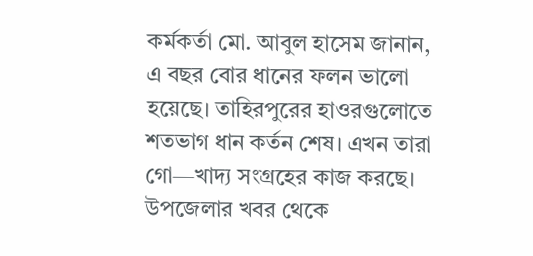কর্মকর্তা মো. আবুল হাসেম জানান, এ বছর বোর ধানের ফলন ভালো হয়েছে। তাহিরপুরের হাওরগুলোতে শতভাগ ধান কর্তন শেষ। এখন তারা গো—খাদ্য সংগ্রহের কাজ করছে।
উপজেলার খবর থেকে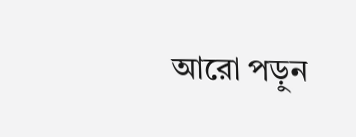আরো পড়ুন